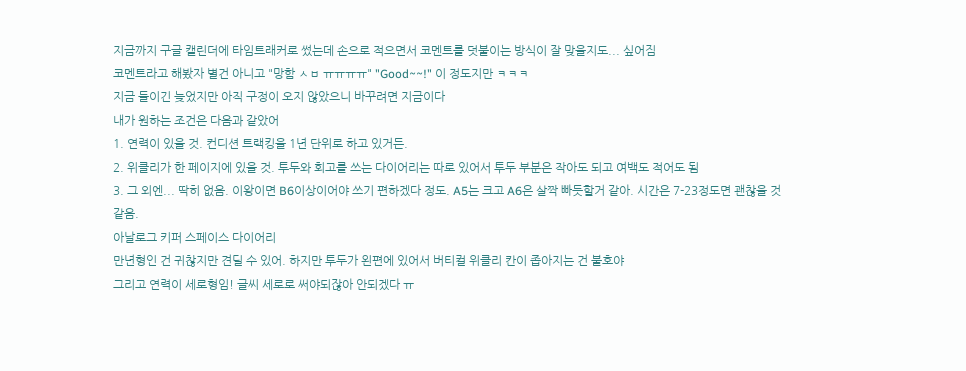지금까지 구글 캘린더에 타임트래커로 썼는데 손으로 적으면서 코멘트를 덧붙이는 방식이 잘 맞을지도... 싶어짐
코멘트라고 해봤자 별건 아니고 "망함 ㅅㅂ ㅠㅠㅠㅠ" "Good~~!" 이 정도지만 ㅋㅋㅋ
지금 들이긴 늦었지만 아직 구정이 오지 않았으니 바꾸려면 지금이다
내가 원하는 조건은 다음과 같았어
1. 연력이 있을 것. 컨디션 트랙킹을 1년 단위로 하고 있거든.
2. 위클리가 한 페이지에 있을 것. 투두와 회고를 쓰는 다이어리는 따로 있어서 투두 부분은 작아도 되고 여백도 적어도 됨
3. 그 외엔... 딱히 없음. 이왕이면 B6이상이어야 쓰기 편하겠다 정도. A5는 크고 A6은 살짝 빠듯할거 같아. 시간은 7-23정도면 괜찮을 것 같음.
아날로그 키퍼 스페이스 다이어리
만년형인 건 귀찮지만 견딜 수 있어. 하지만 투두가 왼편에 있어서 버티컬 위클리 칸이 좁아지는 건 불호야
그리고 연력이 세로형임! 글씨 세로로 써야되잖아 안되겠다 ㅠ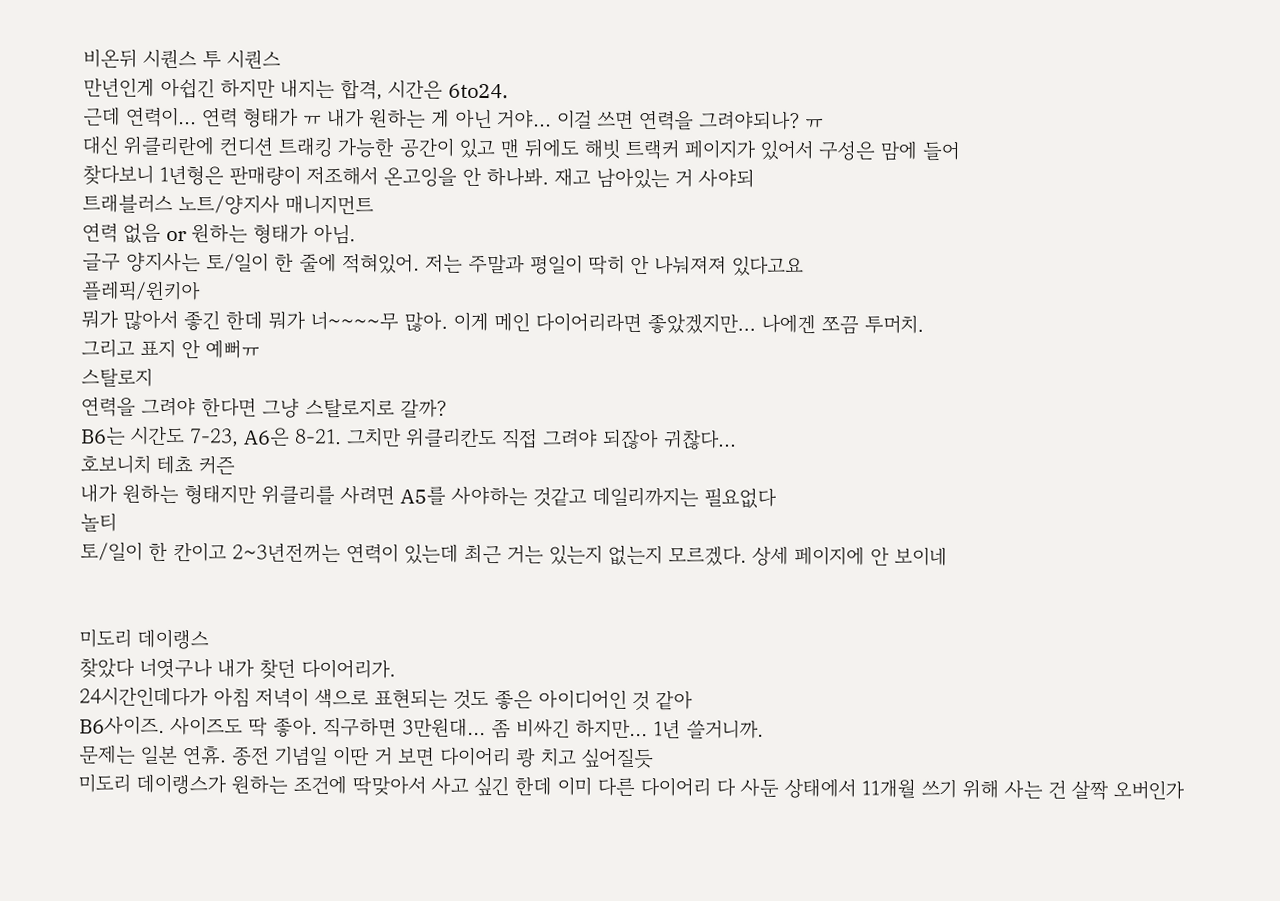비온뒤 시퀀스 투 시퀀스
만년인게 아쉽긴 하지만 내지는 합격, 시간은 6to24.
근데 연력이... 연력 형태가 ㅠ 내가 원하는 게 아닌 거야... 이걸 쓰면 연력을 그려야되나? ㅠ
대신 위클리란에 컨디션 트래킹 가능한 공간이 있고 맨 뒤에도 해빗 트랙커 페이지가 있어서 구성은 맘에 들어
찾다보니 1년형은 판매량이 저조해서 온고잉을 안 하나봐. 재고 남아있는 거 사야되
트래블러스 노트/양지사 매니지먼트
연력 없음 or 원하는 형태가 아님.
글구 양지사는 토/일이 한 줄에 적혀있어. 저는 주말과 평일이 딱히 안 나눠져져 있다고요
플레픽/윈키아
뭐가 많아서 좋긴 한데 뭐가 너~~~~무 많아. 이게 메인 다이어리라면 좋았겠지만... 나에겐 쪼끔 투머치.
그리고 표지 안 예뻐ㅠ
스탈로지
연력을 그려야 한다면 그냥 스탈로지로 갈까?
B6는 시간도 7-23, A6은 8-21. 그치만 위클리칸도 직접 그려야 되잖아 귀찮다...
호보니치 테쵸 커즌
내가 원하는 형태지만 위클리를 사려면 A5를 사야하는 것같고 데일리까지는 필요없다
놀티
토/일이 한 칸이고 2~3년전꺼는 연력이 있는데 최근 거는 있는지 없는지 모르겠다. 상세 페이지에 안 보이네


미도리 데이랭스
찾았다 너엿구나 내가 찾던 다이어리가.
24시간인데다가 아침 저녁이 색으로 표현되는 것도 좋은 아이디어인 것 같아
B6사이즈. 사이즈도 딱 좋아. 직구하면 3만원대... 좀 비싸긴 하지만... 1년 쓸거니까.
문제는 일본 연휴. 종전 기념일 이딴 거 보면 다이어리 쾅 치고 싶어질듯
미도리 데이랭스가 원하는 조건에 딱맞아서 사고 싶긴 한데 이미 다른 다이어리 다 사둔 상태에서 11개월 쓰기 위해 사는 건 살짝 오버인가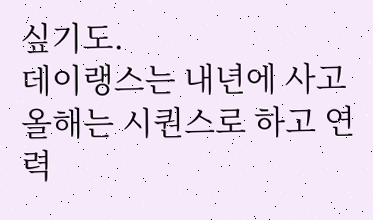싶기도.
데이랭스는 내년에 사고 올해는 시퀀스로 하고 연력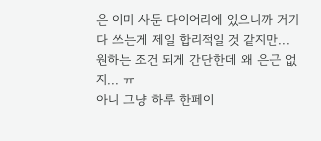은 이미 사둔 다이어리에 있으니까 거기다 쓰는게 제일 합리적일 것 같지만...
원하는 조건 되게 간단한데 왜 은근 없지... ㅠ
아니 그냥 하루 한페이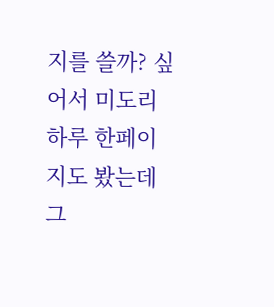지를 쓸까? 싶어서 미도리 하루 한페이지도 봤는데 그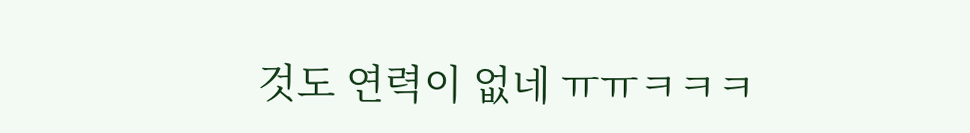것도 연력이 없네 ㅠㅠㅋㅋㅋ